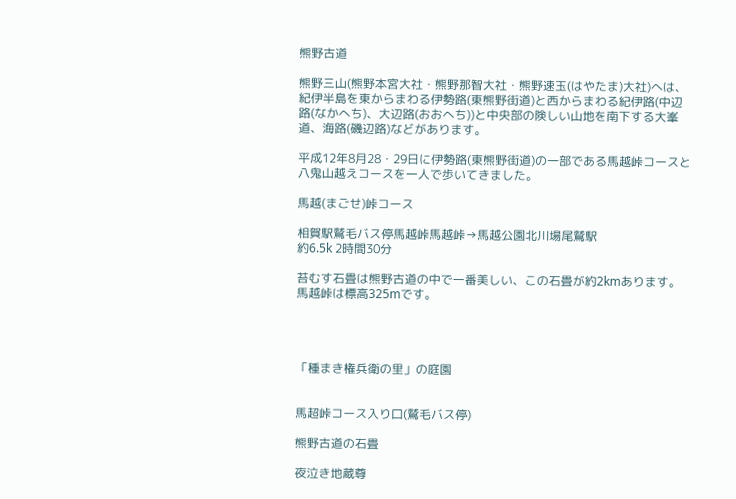熊野古道

熊野三山(熊野本宮大社・熊野那智大社・熊野速玉(はやたま)大社)へは、紀伊半島を東からまわる伊勢路(東熊野街道)と西からまわる紀伊路(中辺路(なかへち)、大辺路(おおへち))と中央部の険しい山地を南下する大峯道、海路(磯辺路)などがあります。

平成12年8月28・29日に伊勢路(東熊野街道)の一部である馬越峠コースと八鬼山越えコースを一人で歩いてきました。

馬越(まごせ)峠コース

相賀駅鷲毛バス停馬越峠馬越峠→馬越公園北川場尾鷲駅
約6.5k 2時間30分

苔むす石畳は熊野古道の中で一番美しい、この石畳が約2kmあります。
馬越峠は標高325mです。




「種まき権兵衛の里」の庭園


馬超峠コース入り口(鷲毛バス停)

熊野古道の石畳

夜泣き地蔵尊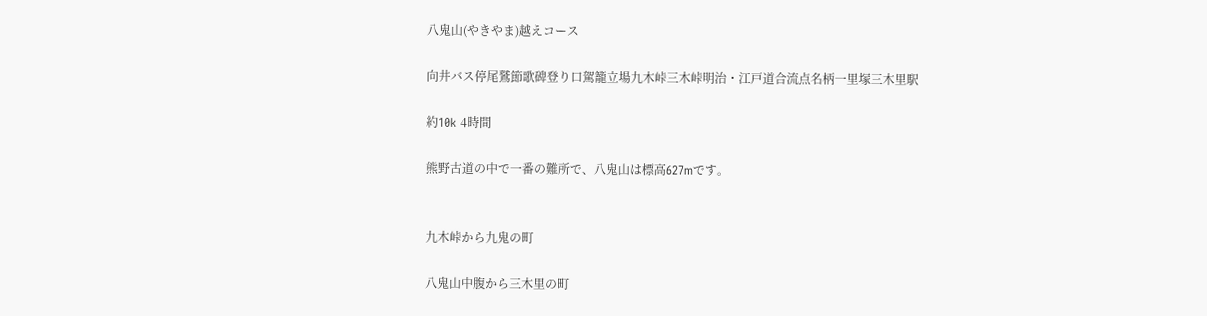八鬼山(やきやま)越えコース

向井バス停尾鷲節歌碑登り口駕籠立場九木峠三木峠明治・江戸道合流点名柄一里塚三木里駅

約10k 4時間

熊野古道の中で一番の難所で、八鬼山は標高627mです。


九木峠から九鬼の町

八鬼山中腹から三木里の町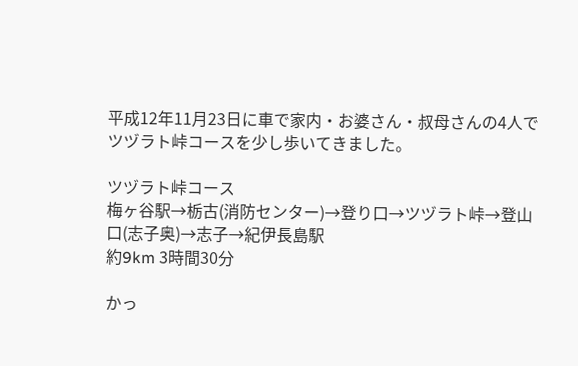平成12年11月23日に車で家内・お婆さん・叔母さんの4人でツヅラト峠コースを少し歩いてきました。

ツヅラト峠コース
梅ヶ谷駅→栃古(消防センター)→登り口→ツヅラト峠→登山口(志子奥)→志子→紀伊長島駅
約9km 3時間30分

かっ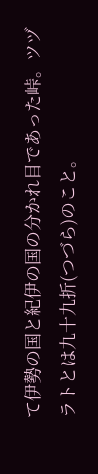て伊勢の国と紀伊の国の分かれ目であった峠。ツヅラトとは九十九折(つづら)のこと。